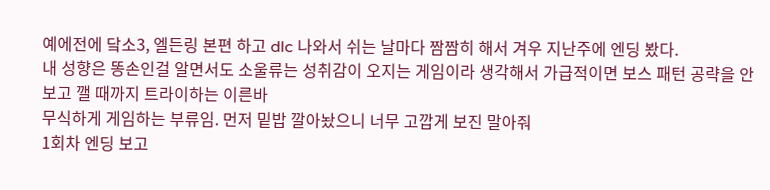예에전에 닼소3, 엘든링 본편 하고 dlc 나와서 쉬는 날마다 짬짬히 해서 겨우 지난주에 엔딩 봤다.
내 성향은 똥손인걸 알면서도 소울류는 성취감이 오지는 게임이라 생각해서 가급적이면 보스 패턴 공략을 안보고 깰 때까지 트라이하는 이른바
무식하게 게임하는 부류임. 먼저 밑밥 깔아놨으니 너무 고깝게 보진 말아줘
1회차 엔딩 보고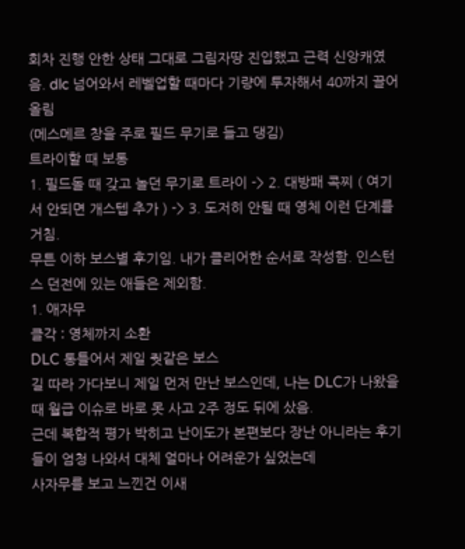회차 진행 안한 상태 그대로 그림자땅 진입했고 근력 신앙캐였음. dlc 넘어와서 레벨업할 때마다 기량에 투자해서 40까지 끌어올림
(메스메르 창을 주로 필드 무기로 들고 댕김)
트라이할 때 보통
1. 필드돌 때 갖고 놀던 무기로 트라이 -> 2. 대방패 콕찌 ( 여기서 안되면 개스텝 추가 ) -> 3. 도저히 안될 때 영체 이런 단계를 거침.
무튼 이하 보스별 후기임. 내가 클리어한 순서로 작성함. 인스턴스 던전에 있는 애들은 제외함.
1. 애자무
클각 : 영체까지 소환
DLC 통틀어서 제일 줫같은 보스
길 따라 가다보니 제일 먼저 만난 보스인데, 나는 DLC가 나왔을 때 월급 이슈로 바로 못 사고 2주 정도 뒤에 샀음.
근데 복합적 평가 박히고 난이도가 본편보다 장난 아니라는 후기들이 엄청 나와서 대체 얼마나 어려운가 싶었는데
사자무를 보고 느낀건 이새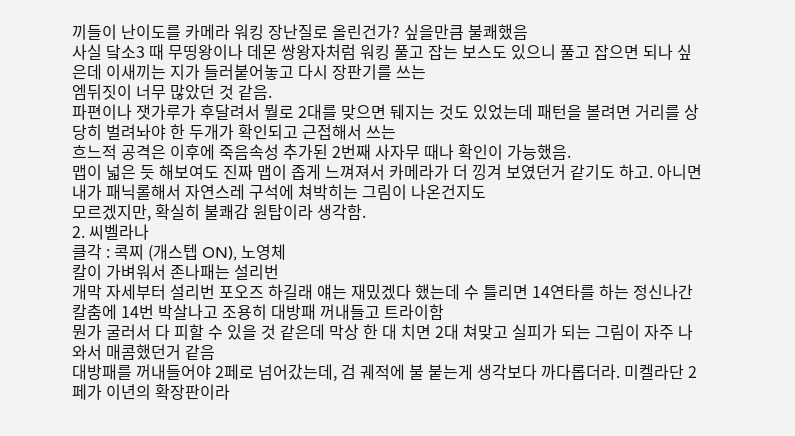끼들이 난이도를 카메라 워킹 장난질로 올린건가? 싶을만큼 불쾌했음
사실 닼소3 때 무띵왕이나 데몬 쌍왕자처럼 워킹 풀고 잡는 보스도 있으니 풀고 잡으면 되나 싶은데 이새끼는 지가 들러붙어놓고 다시 장판기를 쓰는
엠뒤짓이 너무 많았던 것 같음.
파편이나 잿가루가 후달려서 뭘로 2대를 맞으면 뒈지는 것도 있었는데 패턴을 볼려면 거리를 상당히 벌려놔야 한 두개가 확인되고 근접해서 쓰는
흐느적 공격은 이후에 죽음속성 추가된 2번째 사자무 때나 확인이 가능했음.
맵이 넓은 듯 해보여도 진짜 맵이 좁게 느껴져서 카메라가 더 낑겨 보였던거 같기도 하고. 아니면 내가 패닉롤해서 자연스레 구석에 쳐박히는 그림이 나온건지도
모르겠지만, 확실히 불쾌감 원탑이라 생각함.
2. 씨벨라나
클각 : 콕찌 (개스텝 ON), 노영체
칼이 가벼워서 존나패는 설리번
개막 자세부터 설리번 포오즈 하길래 얘는 재밌겠다 했는데 수 틀리면 14연타를 하는 정신나간 칼춤에 14번 박살나고 조용히 대방패 꺼내들고 트라이함
뭔가 굴러서 다 피할 수 있을 것 같은데 막상 한 대 치면 2대 쳐맞고 실피가 되는 그림이 자주 나와서 매콤했던거 같음
대방패를 꺼내들어야 2페로 넘어갔는데, 검 궤적에 불 붙는게 생각보다 까다롭더라. 미켈라단 2페가 이년의 확장판이라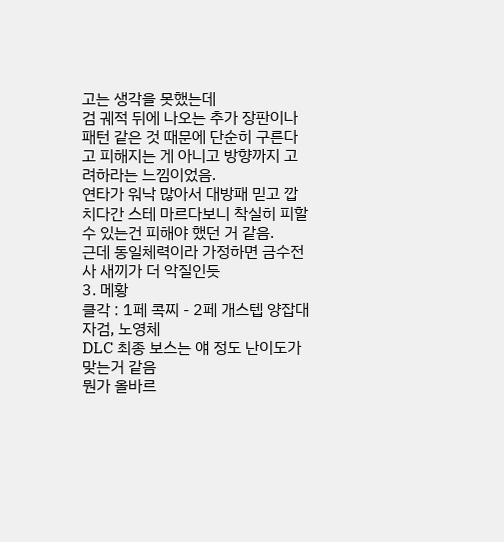고는 생각을 못했는데
검 궤적 뒤에 나오는 추가 장판이나 패턴 같은 것 때문에 단순히 구른다고 피해지는 게 아니고 방향까지 고려하라는 느낌이었음.
연타가 워낙 많아서 대방패 믿고 깝치다간 스테 마르다보니 착실히 피할 수 있는건 피해야 했던 거 같음.
근데 동일체력이라 가정하면 금수전사 새끼가 더 악질인듯
3. 메황
클각 : 1페 콕찌 - 2페 개스텝 양잡대자검, 노영체
DLC 최종 보스는 얘 정도 난이도가 맞는거 같음
뭔가 올바르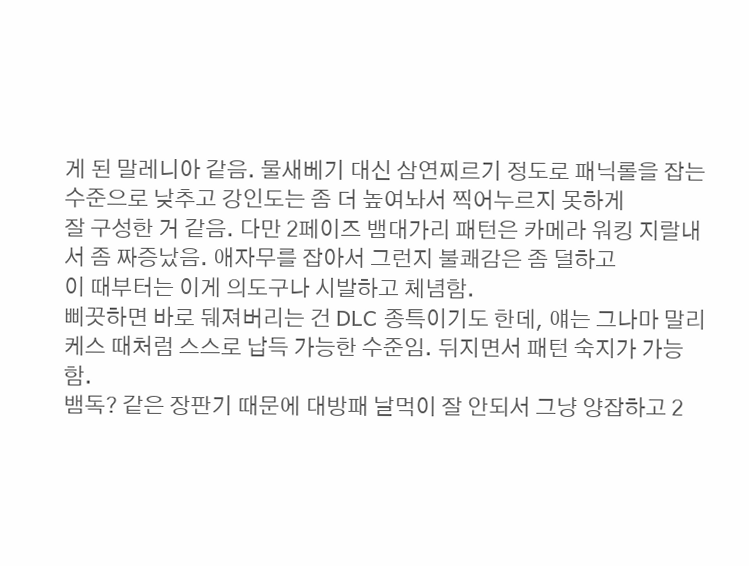게 된 말레니아 같음. 물새베기 대신 삼연찌르기 정도로 패닉롤을 잡는 수준으로 낮추고 강인도는 좀 더 높여놔서 찍어누르지 못하게
잘 구성한 거 같음. 다만 2페이즈 뱀대가리 패턴은 카메라 워킹 지랄내서 좀 짜증났음. 애자무를 잡아서 그런지 불쾌감은 좀 덜하고
이 때부터는 이게 의도구나 시발하고 체념함.
삐끗하면 바로 뒈져버리는 건 DLC 종특이기도 한데, 얘는 그나마 말리케스 때처럼 스스로 납득 가능한 수준임. 뒤지면서 패턴 숙지가 가능함.
뱀독? 같은 장판기 때문에 대방패 날먹이 잘 안되서 그냥 양잡하고 2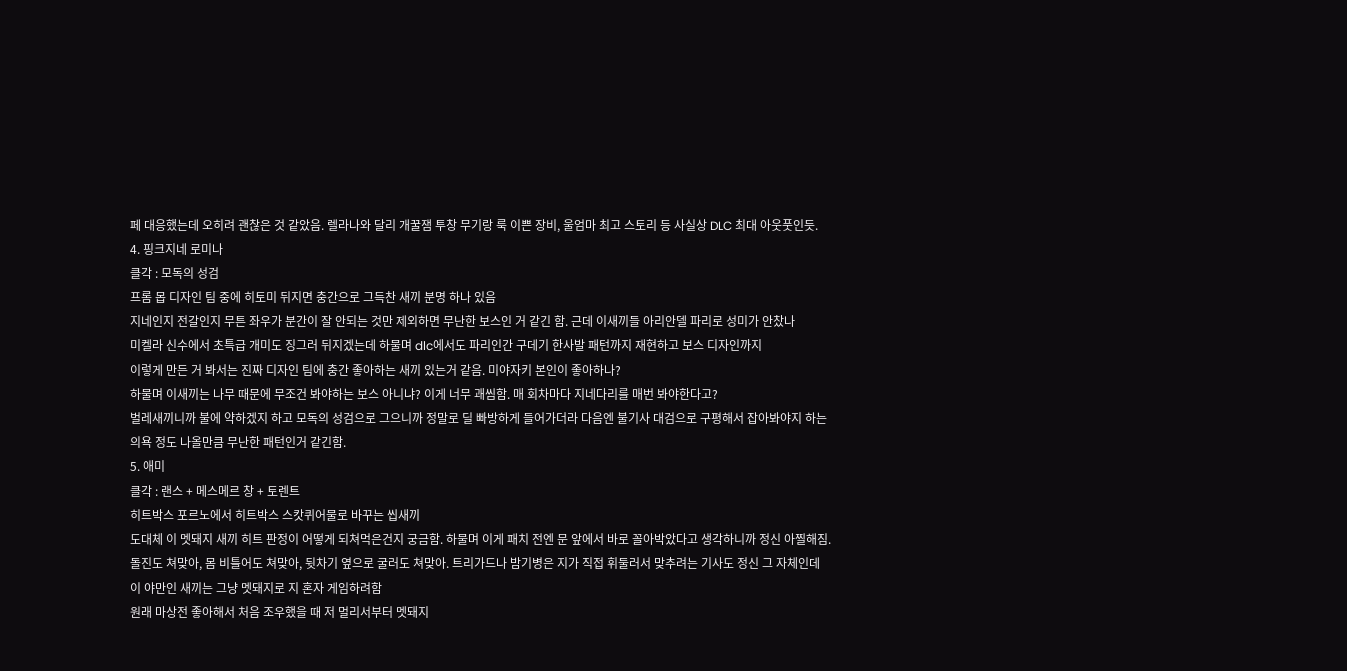페 대응했는데 오히려 괜찮은 것 같았음. 렐라나와 달리 개꿀잼 투창 무기랑 룩 이쁜 장비, 울엄마 최고 스토리 등 사실상 DLC 최대 아웃풋인듯.
4. 핑크지네 로미나
클각 : 모독의 성검
프롬 몹 디자인 팀 중에 히토미 뒤지면 충간으로 그득찬 새끼 분명 하나 있음
지네인지 전갈인지 무튼 좌우가 분간이 잘 안되는 것만 제외하면 무난한 보스인 거 같긴 함. 근데 이새끼들 아리안델 파리로 성미가 안찼나
미켈라 신수에서 초특급 개미도 징그러 뒤지겠는데 하물며 dlc에서도 파리인간 구데기 한사발 패턴까지 재현하고 보스 디자인까지
이렇게 만든 거 봐서는 진짜 디자인 팀에 충간 좋아하는 새끼 있는거 같음. 미야자키 본인이 좋아하나?
하물며 이새끼는 나무 때문에 무조건 봐야하는 보스 아니냐? 이게 너무 괘씸함. 매 회차마다 지네다리를 매번 봐야한다고?
벌레새끼니까 불에 약하겠지 하고 모독의 성검으로 그으니까 정말로 딜 빠방하게 들어가더라 다음엔 불기사 대검으로 구평해서 잡아봐야지 하는
의욕 정도 나올만큼 무난한 패턴인거 같긴함.
5. 애미
클각 : 랜스 + 메스메르 창 + 토렌트
히트박스 포르노에서 히트박스 스캇퀴어물로 바꾸는 씹새끼
도대체 이 멧돼지 새끼 히트 판정이 어떻게 되쳐먹은건지 궁금함. 하물며 이게 패치 전엔 문 앞에서 바로 꼴아박았다고 생각하니까 정신 아찔해짐.
돌진도 쳐맞아, 몸 비틀어도 쳐맞아, 뒷차기 옆으로 굴러도 쳐맞아. 트리가드나 밤기병은 지가 직접 휘둘러서 맞추려는 기사도 정신 그 자체인데
이 야만인 새끼는 그냥 멧돼지로 지 혼자 게임하려함
원래 마상전 좋아해서 처음 조우했을 때 저 멀리서부터 멧돼지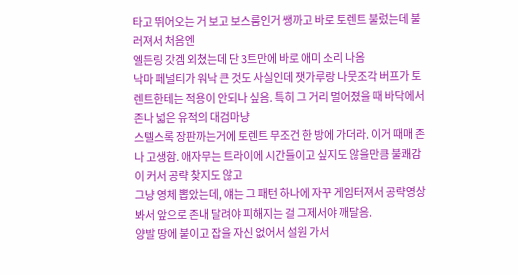타고 뛰어오는 거 보고 보스룸인거 쌩까고 바로 토렌트 불렀는데 불러져서 처음엔
엘든링 갓겜 외쳤는데 단 3트만에 바로 애미 소리 나옴
낙마 페널티가 워낙 큰 것도 사실인데 잿가루랑 나뭇조각 버프가 토렌트한테는 적용이 안되나 싶음. 특히 그 거리 멀어졌을 때 바닥에서 존나 넓은 유적의 대검마냥
스텔스록 장판까는거에 토렌트 무조건 한 방에 가더라. 이거 때매 존나 고생함. 애자무는 트라이에 시간들이고 싶지도 않을만큼 불쾌감이 커서 공략 찾지도 않고
그냥 영체 뽑았는데, 얘는 그 패턴 하나에 자꾸 게임터져서 공략영상봐서 앞으로 존내 달려야 피해지는 걸 그제서야 깨달음.
양발 땅에 붙이고 잡을 자신 없어서 설원 가서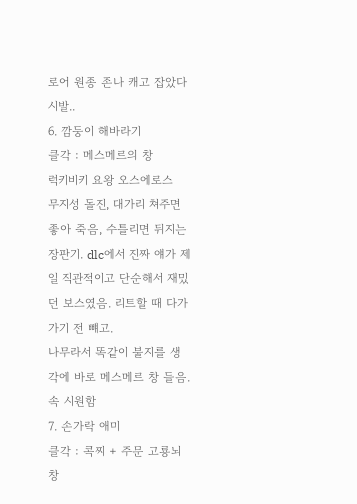로어 원종 존나 캐고 잡았다 시발..
6. 깜둥이 해바라기
클각 : 메스메르의 창
럭키비키 요왕 오스에로스
무지성 돌진, 대가리 쳐주면 좋아 죽음, 수틀리면 뒤지는 장판기. dlc에서 진짜 얘가 제일 직관적이고 단순해서 재밌던 보스였음. 리트할 때 다가가기 전 뺴고.
나무라서 똑같이 불지를 생각에 바로 메스메르 창 들음. 속 시원함
7. 손가락 애미
클각 : 콕찌 + 주문 고룡뇌창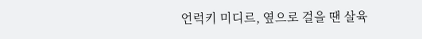언럭키 미디르, 옆으로 걸을 땐 살육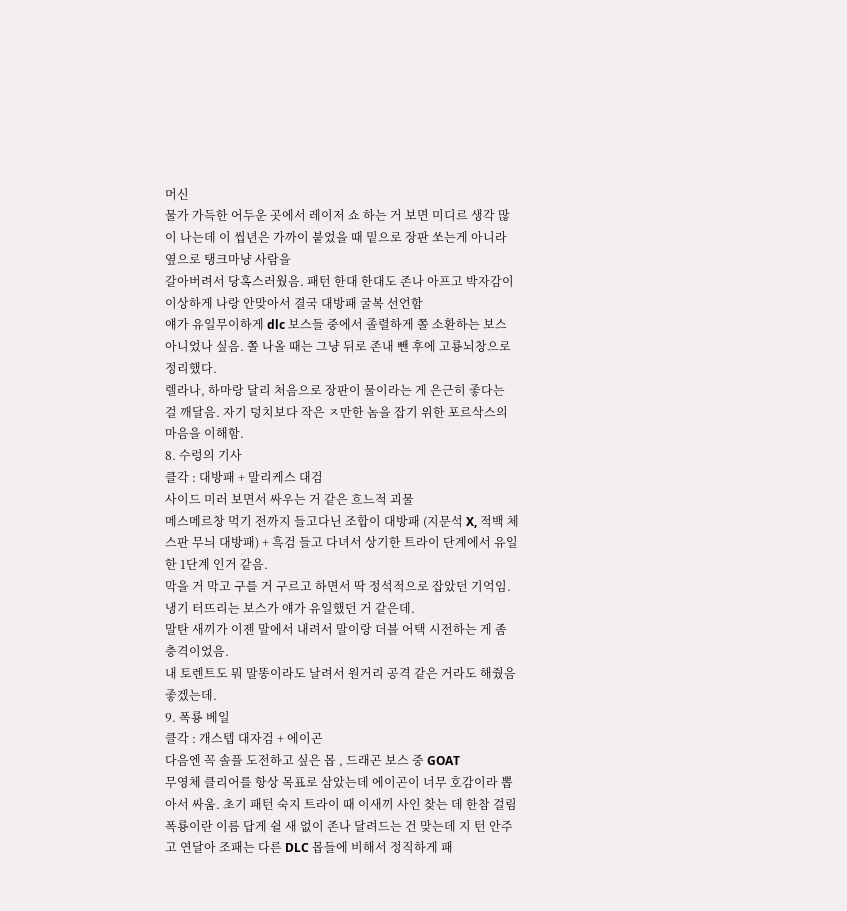머신
물가 가득한 어두운 곳에서 레이저 쇼 하는 거 보면 미디르 생각 많이 나는데 이 씹년은 가까이 붙었을 때 밑으로 장판 쏘는게 아니라 옆으로 탱크마냥 사람을
갈아버려서 당혹스러웠음. 패턴 한대 한대도 존나 아프고 박자감이 이상하게 나랑 안맞아서 결국 대방패 굴복 선언함
얘가 유일무이하게 dlc 보스들 중에서 졸렬하게 쫄 소환하는 보스 아니었나 싶음. 쫄 나올 때는 그냥 뒤로 존내 뺀 후에 고룡뇌창으로 정리했다.
렐라나, 하마랑 달리 처음으로 장판이 물이라는 게 은근히 좋다는 걸 깨달음. 자기 덩치보다 작은 ㅈ만한 놈을 잡기 위한 포르삭스의 마음을 이해함.
8. 수렁의 기사
클각 : 대방패 + 말리케스 대검
사이드 미러 보면서 싸우는 거 같은 흐느적 괴물
메스메르창 먹기 전까지 들고다닌 조합이 대방패 (지문석 X, 적백 체스판 무늬 대방패) + 흑검 들고 다녀서 상기한 트라이 단계에서 유일한 1단계 인거 같음.
막을 거 막고 구를 거 구르고 하면서 딱 정석적으로 잡았던 기억임. 냉기 터뜨리는 보스가 얘가 유일했던 거 같은데.
말탄 새끼가 이젠 말에서 내려서 말이랑 더블 어택 시전하는 게 좀 충격이었음.
내 토렌트도 뭐 말똥이라도 날려서 원거리 공격 같은 거라도 해줬음 좋겠는데.
9. 폭룡 베일
클각 : 개스텝 대자검 + 에이곤
다음엔 꼭 솔플 도전하고 싶은 몹 , 드래곤 보스 중 GOAT
무영체 클리어를 항상 목표로 삼았는데 에이곤이 너무 호감이라 뽑아서 싸움. 초기 패턴 숙지 트라이 때 이새끼 사인 찾는 데 한참 걸림
폭룡이란 이름 답게 쉴 새 없이 존나 달려드는 건 맞는데 지 턴 안주고 연달아 조패는 다른 DLC 몹들에 비해서 정직하게 패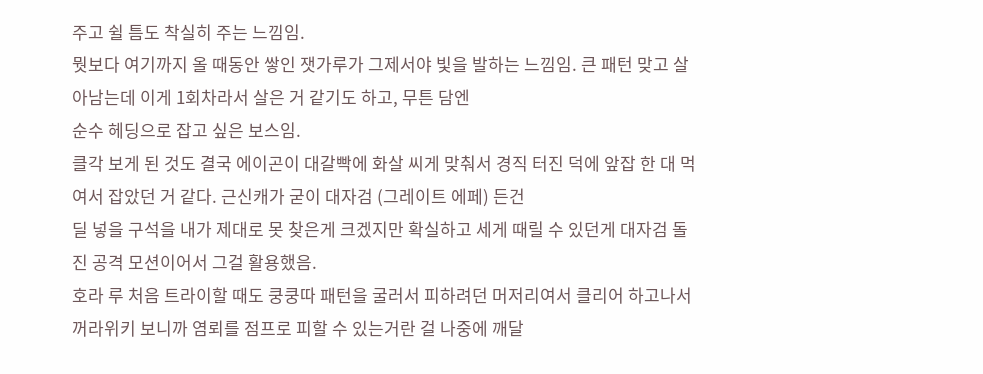주고 쉴 틈도 착실히 주는 느낌임.
뭣보다 여기까지 올 때동안 쌓인 잿가루가 그제서야 빛을 발하는 느낌임. 큰 패턴 맞고 살아남는데 이게 1회차라서 살은 거 같기도 하고, 무튼 담엔
순수 헤딩으로 잡고 싶은 보스임.
클각 보게 된 것도 결국 에이곤이 대갈빡에 화살 씨게 맞춰서 경직 터진 덕에 앞잡 한 대 먹여서 잡았던 거 같다. 근신캐가 굳이 대자검 (그레이트 에페) 든건
딜 넣을 구석을 내가 제대로 못 찾은게 크겠지만 확실하고 세게 때릴 수 있던게 대자검 돌진 공격 모션이어서 그걸 활용했음.
호라 루 처음 트라이할 때도 쿵쿵따 패턴을 굴러서 피하려던 머저리여서 클리어 하고나서 꺼라위키 보니까 염뢰를 점프로 피할 수 있는거란 걸 나중에 깨달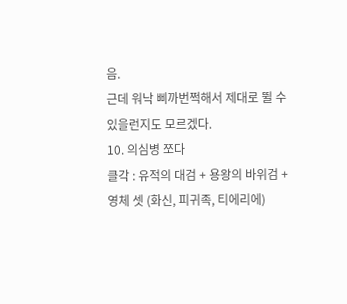음.
근데 워낙 삐까번쩍해서 제대로 뛸 수 있을런지도 모르겠다.
10. 의심병 쪼다
클각 : 유적의 대검 + 용왕의 바위검 + 영체 셋 (화신, 피귀족, 티에리에)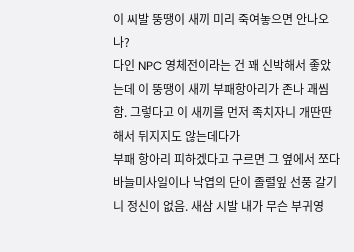이 씨발 뚱땡이 새끼 미리 죽여놓으면 안나오나?
다인 NPC 영체전이라는 건 꽤 신박해서 좋았는데 이 뚱땡이 새끼 부패항아리가 존나 괘씸함. 그렇다고 이 새끼를 먼저 족치자니 개딴딴해서 뒤지지도 않는데다가
부패 항아리 피하겠다고 구르면 그 옆에서 쪼다 바늘미사일이나 낙엽의 단이 졸렬잎 선풍 갈기니 정신이 없음. 새삼 시발 내가 무슨 부귀영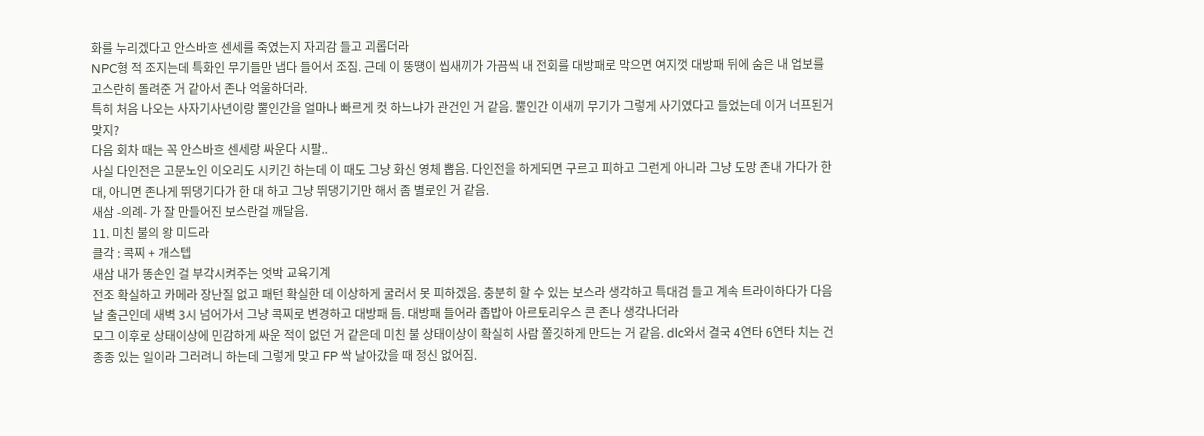화를 누리겠다고 안스바흐 센세를 죽였는지 자괴감 들고 괴롭더라
NPC형 적 조지는데 특화인 무기들만 냅다 들어서 조짐. 근데 이 뚱떙이 씹새끼가 가끔씩 내 전회를 대방패로 막으면 여지껏 대방패 뒤에 숨은 내 업보를 고스란히 돌려준 거 같아서 존나 억울하더라.
특히 처음 나오는 사자기사년이랑 뿔인간을 얼마나 빠르게 컷 하느냐가 관건인 거 같음. 뿔인간 이새끼 무기가 그렇게 사기였다고 들었는데 이거 너프된거 맞지?
다음 회차 때는 꼭 안스바흐 센세랑 싸운다 시팔..
사실 다인전은 고문노인 이오리도 시키긴 하는데 이 때도 그냥 화신 영체 뽑음. 다인전을 하게되면 구르고 피하고 그런게 아니라 그냥 도망 존내 가다가 한 대, 아니면 존나게 뛰댕기다가 한 대 하고 그냥 뛰댕기기만 해서 좀 별로인 거 같음.
새삼 -의례- 가 잘 만들어진 보스란걸 깨달음.
11. 미친 불의 왕 미드라
클각 : 콕찌 + 개스텝
새삼 내가 똥손인 걸 부각시켜주는 엇박 교육기계
전조 확실하고 카메라 장난질 없고 패턴 확실한 데 이상하게 굴러서 못 피하겠음. 충분히 할 수 있는 보스라 생각하고 특대검 들고 계속 트라이하다가 다음날 출근인데 새벽 3시 넘어가서 그냥 콕찌로 변경하고 대방패 듬. 대방패 들어라 좁밥아 아르토리우스 콘 존나 생각나더라
모그 이후로 상태이상에 민감하게 싸운 적이 없던 거 같은데 미친 불 상태이상이 확실히 사람 쫄깃하게 만드는 거 같음. dlc와서 결국 4연타 6연타 치는 건 종종 있는 일이라 그러려니 하는데 그렇게 맞고 FP 싹 날아갔을 때 정신 없어짐.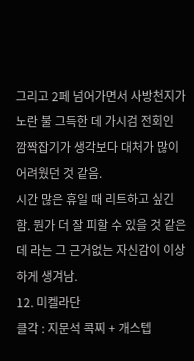그리고 2페 넘어가면서 사방천지가 노란 불 그득한 데 가시검 전회인 깜짝잡기가 생각보다 대처가 많이 어려웠던 것 같음.
시간 많은 휴일 때 리트하고 싶긴 함. 뭔가 더 잘 피할 수 있을 것 같은데 라는 그 근거없는 자신감이 이상하게 생겨남.
12. 미켈라단
클각 : 지문석 콕찌 + 개스텝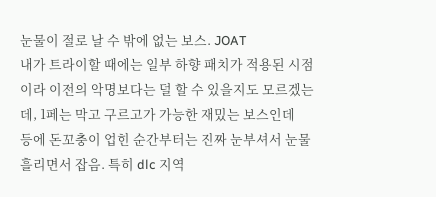눈물이 절로 날 수 밖에 없는 보스. JOAT
내가 트라이할 때에는 일부 하향 패치가 적용된 시점이라 이전의 악명보다는 덜 할 수 있을지도 모르겠는데, 1페는 막고 구르고가 가능한 재밌는 보스인데
등에 돈꼬충이 업힌 순간부터는 진짜 눈부셔서 눈물 흘리면서 잡음. 특히 dlc 지역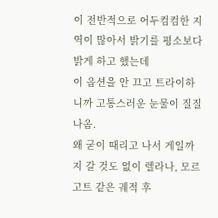이 전반적으로 어두컴컴한 지역이 많아서 밝기를 평소보다 밝게 하고 했는데
이 옵션을 안 끄고 트라이하니까 고통스러운 눈물이 질질 나옴.
왜 굳이 때리고 나서 게일까지 갈 것도 없이 렐라나, 모르고트 같은 궤적 후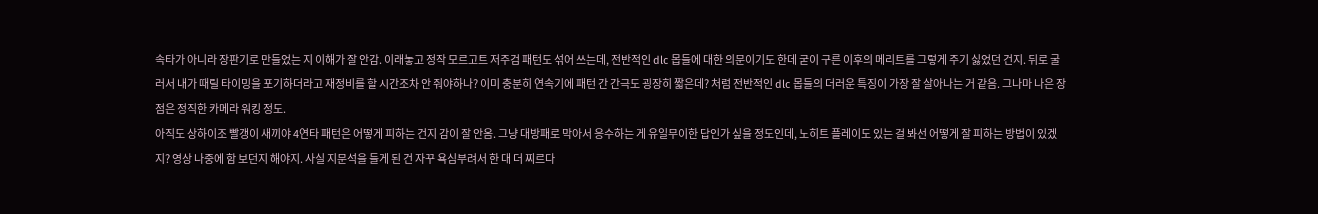속타가 아니라 장판기로 만들었는 지 이해가 잘 안감. 이래놓고 정작 모르고트 저주검 패턴도 섞어 쓰는데, 전반적인 dlc 몹들에 대한 의문이기도 한데 굳이 구른 이후의 메리트를 그렇게 주기 싫었던 건지. 뒤로 굴러서 내가 때릴 타이밍을 포기하더라고 재정비를 할 시간조차 안 줘야하나? 이미 충분히 연속기에 패턴 간 간극도 굉장히 짧은데? 처럼 전반적인 dlc 몹들의 더러운 특징이 가장 잘 살아나는 거 같음. 그나마 나은 장점은 정직한 카메라 워킹 정도.
아직도 상하이조 빨갱이 새끼야 4연타 패턴은 어떻게 피하는 건지 감이 잘 안옴. 그냥 대방패로 막아서 응수하는 게 유일무이한 답인가 싶을 정도인데, 노히트 플레이도 있는 걸 봐선 어떻게 잘 피하는 방법이 있겠지? 영상 나중에 함 보던지 해야지. 사실 지문석을 들게 된 건 자꾸 욕심부려서 한 대 더 찌르다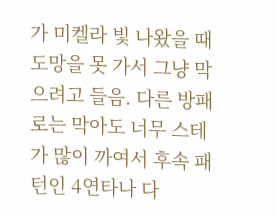가 미켈라 빛 나왔을 때 도망을 못 가서 그냥 막으려고 들음. 다른 방패로는 막아도 너무 스테가 많이 까여서 후속 패턴인 4연타나 다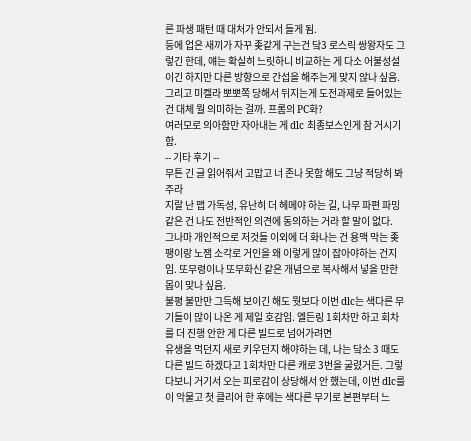른 파생 패턴 때 대처가 안되서 들게 됨.
등에 업은 새끼가 자꾸 좆같게 구는건 닼3 로스릭 쌍왕자도 그렇긴 한데, 얘는 확실히 느릿하니 비교하는 게 다소 어불성설이긴 하지만 다른 방향으로 간섭을 해주는게 맞지 않나 싶음.
그리고 미켈라 뽀뽀쪽 당해서 뒤지는게 도전과제로 들어있는 건 대체 뭘 의미하는 걸까. 프롬의 PC화?
여러모로 의아함만 자아내는 게 dlc 최종보스인게 참 거시기함.
-- 기타 후기 --
무튼 긴 글 읽어줘서 고맙고 너 존나 못함 해도 그냥 적당히 봐주라
지랄 난 맵 가독성, 유난히 더 헤메야 하는 길, 나무 파편 파밍 같은 건 나도 전반적인 의견에 동의하는 거라 할 말이 없다.
그나마 개인적으로 저것들 이외에 더 화나는 건 용맥 막는 좆팽이랑 노잼 소각로 거인을 왜 이렇게 많이 잡아야하는 건지임. 또무령이나 또무화신 같은 개념으로 복사해서 넣을 만한 몹이 맞나 싶음.
불평 불만만 그득해 보이긴 해도 뭣보다 이번 dlc는 색다른 무기들이 많이 나온 게 제일 호감임. 엘든링 1회차만 하고 회차를 더 진행 안한 게 다른 빌드로 넘어가려면
유생을 먹던지 새로 키우던지 해야하는 데, 나는 닼소 3 때도 다른 빌드 하겠다고 1회차만 다른 캐로 3번을 굴렸거든. 그렇다보니 거기서 오는 피로감이 상당해서 안 했는데, 이번 dlc를 이 악물고 첫 클리어 한 후에는 색다른 무기로 본편부터 느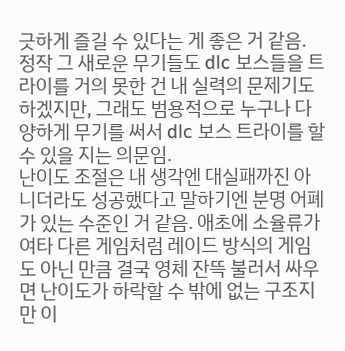긋하게 즐길 수 있다는 게 좋은 거 같음. 정작 그 새로운 무기들도 dlc 보스들을 트라이를 거의 못한 건 내 실력의 문제기도 하겠지만, 그래도 범용적으로 누구나 다양하게 무기를 써서 dlc 보스 트라이를 할 수 있을 지는 의문임.
난이도 조절은 내 생각엔 대실패까진 아니더라도 성공했다고 말하기엔 분명 어폐가 있는 수준인 거 같음. 애초에 소율류가 여타 다른 게임처럼 레이드 방식의 게임도 아닌 만큼 결국 영체 잔뜩 불러서 싸우면 난이도가 하락할 수 밖에 없는 구조지만 이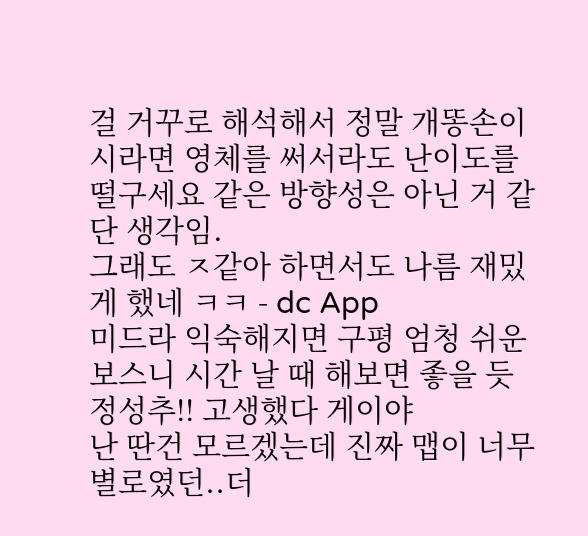걸 거꾸로 해석해서 정말 개똥손이시라면 영체를 써서라도 난이도를 떨구세요 같은 방향성은 아닌 거 같단 생각임.
그래도 ㅈ같아 하면서도 나름 재밌게 했네 ㅋㅋ - dc App
미드라 익숙해지면 구평 엄청 쉬운 보스니 시간 날 때 해보면 좋을 듯
정성추!! 고생했다 게이야
난 딴건 모르겠는데 진짜 맵이 너무 별로였던..더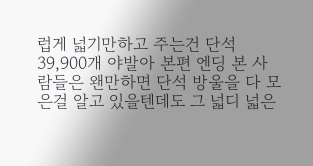럽게 넓기만하고 주는건 단석 39,900개 야발아 본편 엔딩 본 사람들은 왠만하면 단석 방울을 다 모은걸 알고 있을텐데도 그 넓디 넓은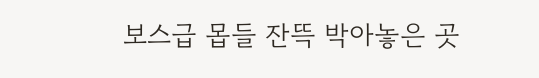보스급 몹들 잔뜩 박아놓은 곳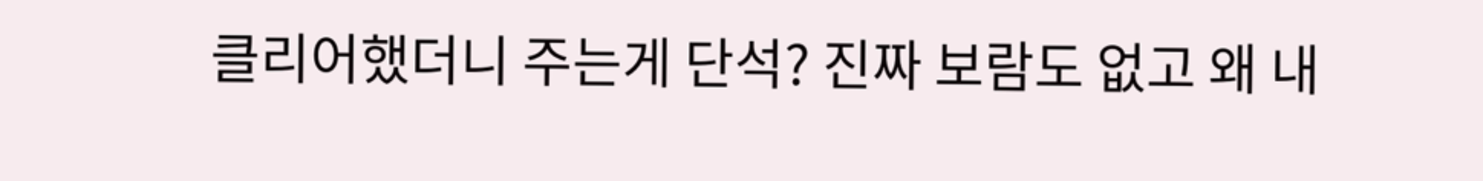클리어했더니 주는게 단석? 진짜 보람도 없고 왜 내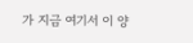가 지금 여기서 이 양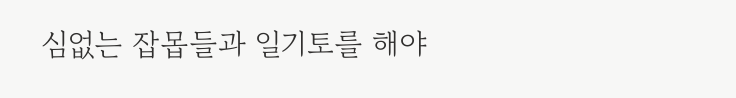심없는 잡몹들과 일기토를 해야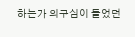하는가 의구심이 들었던